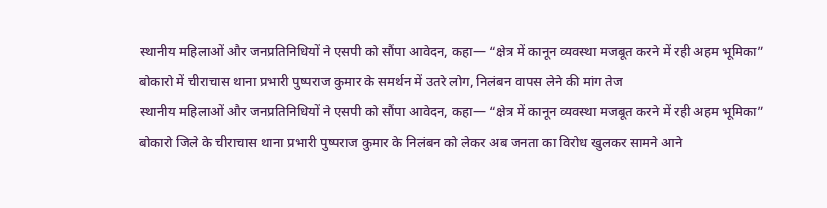स्थानीय महिलाओं और जनप्रतिनिधियों ने एसपी को सौंपा आवेदन, कहा— “क्षेत्र में कानून व्यवस्था मजबूत करने में रही अहम भूमिका”
बोकारो में चीराचास थाना प्रभारी पुष्पराज कुमार के समर्थन में उतरे लोग, निलंबन वापस लेने की मांग तेज
स्थानीय महिलाओं और जनप्रतिनिधियों ने एसपी को सौंपा आवेदन, कहा— “क्षेत्र में कानून व्यवस्था मजबूत करने में रही अहम भूमिका”
बोकारो जिले के चीराचास थाना प्रभारी पुष्पराज कुमार के निलंबन को लेकर अब जनता का विरोध खुलकर सामने आने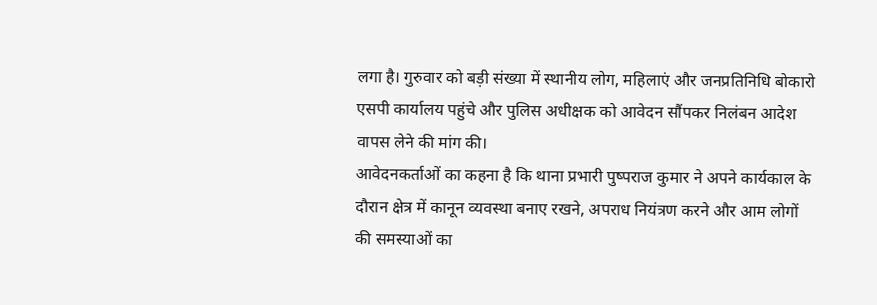लगा है। गुरुवार को बड़ी संख्या में स्थानीय लोग, महिलाएं और जनप्रतिनिधि बोकारो एसपी कार्यालय पहुंचे और पुलिस अधीक्षक को आवेदन सौंपकर निलंबन आदेश वापस लेने की मांग की।
आवेदनकर्ताओं का कहना है कि थाना प्रभारी पुष्पराज कुमार ने अपने कार्यकाल के दौरान क्षेत्र में कानून व्यवस्था बनाए रखने, अपराध नियंत्रण करने और आम लोगों की समस्याओं का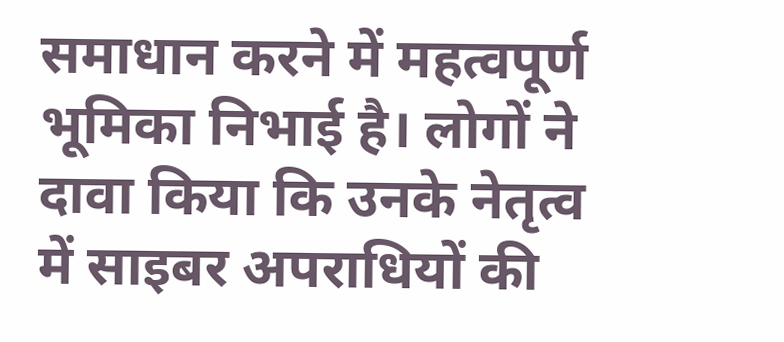समाधान करने में महत्वपूर्ण भूमिका निभाई है। लोगों ने दावा किया कि उनके नेतृत्व में साइबर अपराधियों की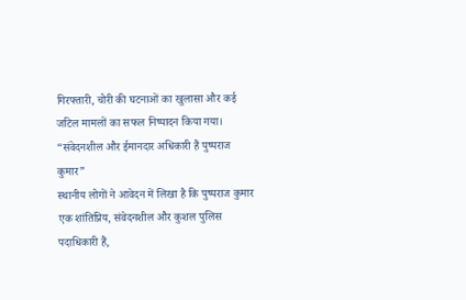गिरफ्तारी, चोरी की घटनाओं का खुलासा और कई जटिल मामलों का सफल निष्पादन किया गया।
“संवेदनशील और ईमानदार अधिकारी हैं पुष्पराज कुमार”
स्थानीय लोगों ने आवेदन में लिखा है कि पुष्पराज कुमार एक शांतिप्रिय, संवेदनशील और कुशल पुलिस पदाधिकारी हैं,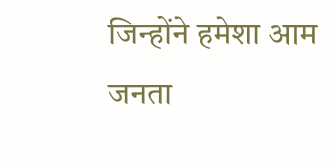जिन्होंने हमेशा आम जनता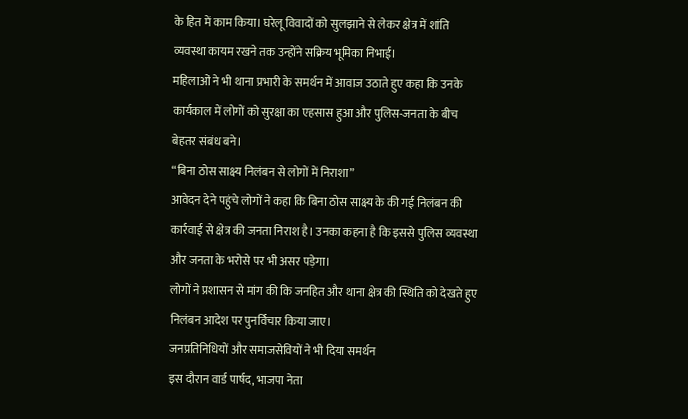के हित में काम किया। घरेलू विवादों को सुलझाने से लेकर क्षेत्र में शांति व्यवस्था कायम रखने तक उन्होंने सक्रिय भूमिका निभाई।
महिलाओं ने भी थाना प्रभारी के समर्थन में आवाज उठाते हुए कहा कि उनके कार्यकाल में लोगों को सुरक्षा का एहसास हुआ और पुलिस-जनता के बीच बेहतर संबंध बने।
“बिना ठोस साक्ष्य निलंबन से लोगों में निराशा”
आवेदन देने पहुंचे लोगों ने कहा कि बिना ठोस साक्ष्य के की गई निलंबन की कार्रवाई से क्षेत्र की जनता निराश है। उनका कहना है कि इससे पुलिस व्यवस्था और जनता के भरोसे पर भी असर पड़ेगा।
लोगों ने प्रशासन से मांग की कि जनहित और थाना क्षेत्र की स्थिति को देखते हुए निलंबन आदेश पर पुनर्विचार किया जाए।
जनप्रतिनिधियों और समाजसेवियों ने भी दिया समर्थन
इस दौरान वार्ड पार्षद, भाजपा नेता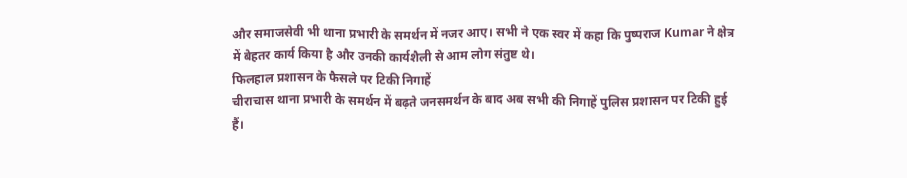और समाजसेवी भी थाना प्रभारी के समर्थन में नजर आए। सभी ने एक स्वर में कहा कि पुष्पराज Kumar ने क्षेत्र में बेहतर कार्य किया है और उनकी कार्यशैली से आम लोग संतुष्ट थे।
फिलहाल प्रशासन के फैसले पर टिकी निगाहें
चीराचास थाना प्रभारी के समर्थन में बढ़ते जनसमर्थन के बाद अब सभी की निगाहें पुलिस प्रशासन पर टिकी हुई हैं।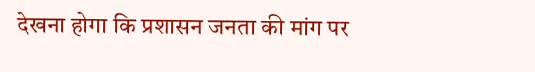देखना होगा कि प्रशासन जनता की मांग पर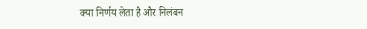क्या निर्णय लेता है और निलंबन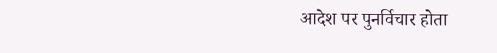आदेश पर पुनर्विचार होता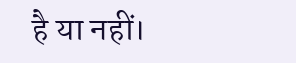है या नहीं।